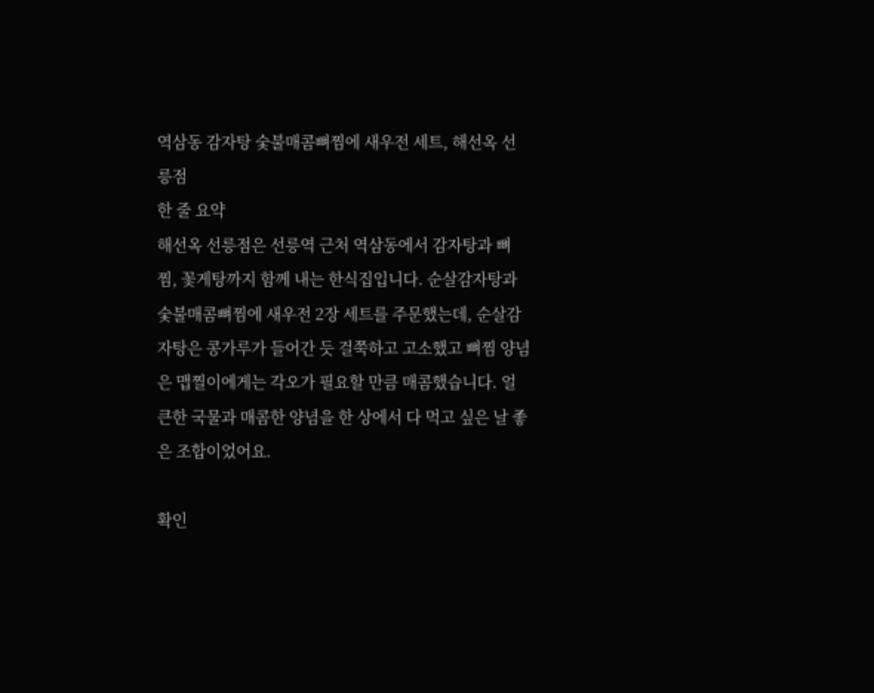역삼동 감자탕 숯불매콤뼈찜에 새우전 세트, 해선옥 선릉점
한 줄 요약
해선옥 선릉점은 선릉역 근처 역삼동에서 감자탕과 뼈찜, 꽃게탕까지 함께 내는 한식집입니다. 순살감자탕과 숯불매콤뼈찜에 새우전 2장 세트를 주문했는데, 순살감자탕은 콩가루가 들어간 듯 걸쭉하고 고소했고 뼈찜 양념은 맵찔이에게는 각오가 필요할 만큼 매콤했습니다. 얼큰한 국물과 매콤한 양념을 한 상에서 다 먹고 싶은 날 좋은 조합이었어요.

확인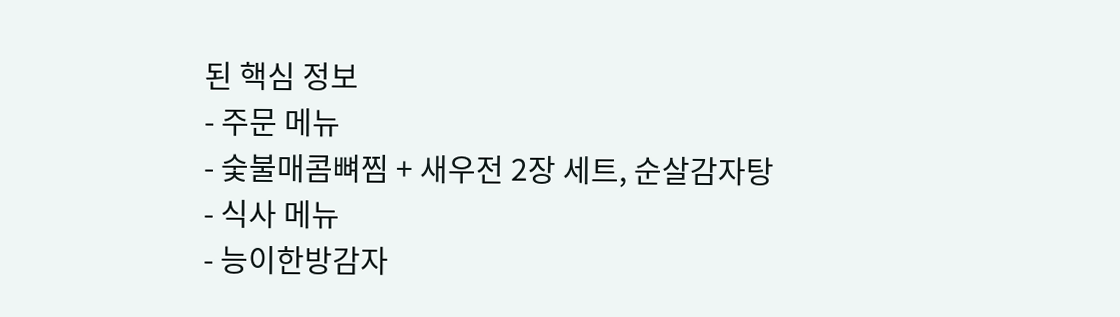된 핵심 정보
- 주문 메뉴
- 숯불매콤뼈찜 + 새우전 2장 세트, 순살감자탕
- 식사 메뉴
- 능이한방감자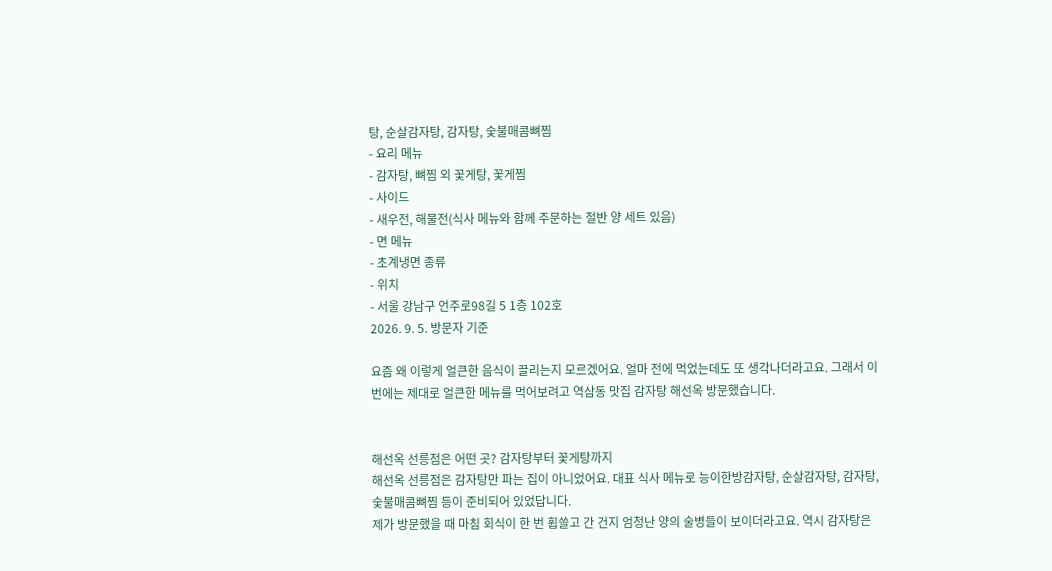탕, 순살감자탕, 감자탕, 숯불매콤뼈찜
- 요리 메뉴
- 감자탕, 뼈찜 외 꽃게탕, 꽃게찜
- 사이드
- 새우전, 해물전(식사 메뉴와 함께 주문하는 절반 양 세트 있음)
- 면 메뉴
- 초계냉면 종류
- 위치
- 서울 강남구 언주로98길 5 1층 102호
2026. 9. 5. 방문자 기준

요즘 왜 이렇게 얼큰한 음식이 끌리는지 모르겠어요. 얼마 전에 먹었는데도 또 생각나더라고요. 그래서 이번에는 제대로 얼큰한 메뉴를 먹어보려고 역삼동 맛집 감자탕 해선옥 방문했습니다.


해선옥 선릉점은 어떤 곳? 감자탕부터 꽃게탕까지
해선옥 선릉점은 감자탕만 파는 집이 아니었어요. 대표 식사 메뉴로 능이한방감자탕, 순살감자탕, 감자탕, 숯불매콤뼈찜 등이 준비되어 있었답니다.
제가 방문했을 때 마침 회식이 한 번 휩쓸고 간 건지 엄청난 양의 술병들이 보이더라고요. 역시 감자탕은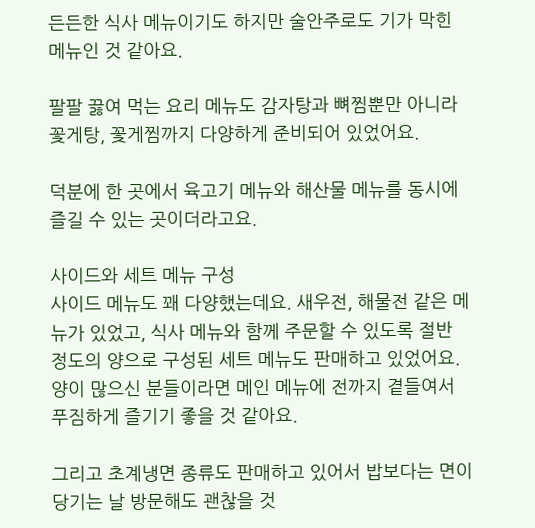든든한 식사 메뉴이기도 하지만 술안주로도 기가 막힌 메뉴인 것 같아요.

팔팔 끓여 먹는 요리 메뉴도 감자탕과 뼈찜뿐만 아니라 꽃게탕, 꽃게찜까지 다양하게 준비되어 있었어요.

덕분에 한 곳에서 육고기 메뉴와 해산물 메뉴를 동시에 즐길 수 있는 곳이더라고요.

사이드와 세트 메뉴 구성
사이드 메뉴도 꽤 다양했는데요. 새우전, 해물전 같은 메뉴가 있었고, 식사 메뉴와 함께 주문할 수 있도록 절반 정도의 양으로 구성된 세트 메뉴도 판매하고 있었어요. 양이 많으신 분들이라면 메인 메뉴에 전까지 곁들여서 푸짐하게 즐기기 좋을 것 같아요.

그리고 초계냉면 종류도 판매하고 있어서 밥보다는 면이 당기는 날 방문해도 괜찮을 것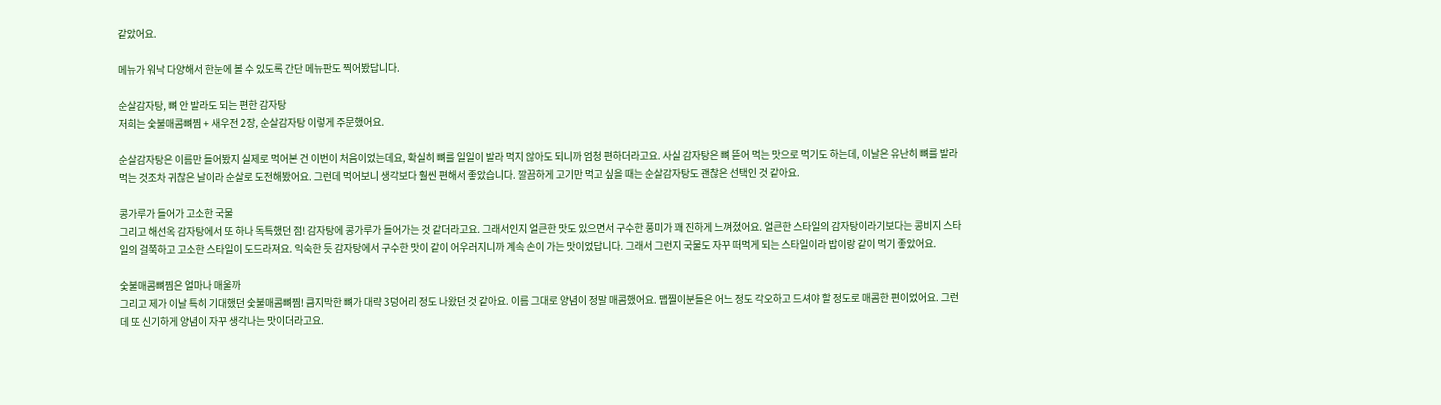같았어요.

메뉴가 워낙 다양해서 한눈에 볼 수 있도록 간단 메뉴판도 찍어봤답니다.

순살감자탕, 뼈 안 발라도 되는 편한 감자탕
저희는 숯불매콤뼈찜 + 새우전 2장, 순살감자탕 이렇게 주문했어요.

순살감자탕은 이름만 들어봤지 실제로 먹어본 건 이번이 처음이었는데요, 확실히 뼈를 일일이 발라 먹지 않아도 되니까 엄청 편하더라고요. 사실 감자탕은 뼈 뜯어 먹는 맛으로 먹기도 하는데, 이날은 유난히 뼈를 발라 먹는 것조차 귀찮은 날이라 순살로 도전해봤어요. 그런데 먹어보니 생각보다 훨씬 편해서 좋았습니다. 깔끔하게 고기만 먹고 싶을 때는 순살감자탕도 괜찮은 선택인 것 같아요.

콩가루가 들어가 고소한 국물
그리고 해선옥 감자탕에서 또 하나 독특했던 점! 감자탕에 콩가루가 들어가는 것 같더라고요. 그래서인지 얼큰한 맛도 있으면서 구수한 풍미가 꽤 진하게 느껴졌어요. 얼큰한 스타일의 감자탕이라기보다는 콩비지 스타일의 걸쭉하고 고소한 스타일이 도드라져요. 익숙한 듯 감자탕에서 구수한 맛이 같이 어우러지니까 계속 손이 가는 맛이었답니다. 그래서 그런지 국물도 자꾸 떠먹게 되는 스타일이라 밥이랑 같이 먹기 좋았어요.

숯불매콤뼈찜은 얼마나 매울까
그리고 제가 이날 특히 기대했던 숯불매콤뼈찜! 큼지막한 뼈가 대략 3덩어리 정도 나왔던 것 같아요. 이름 그대로 양념이 정말 매콤했어요. 맵찔이분들은 어느 정도 각오하고 드셔야 할 정도로 매콤한 편이었어요. 그런데 또 신기하게 양념이 자꾸 생각나는 맛이더라고요.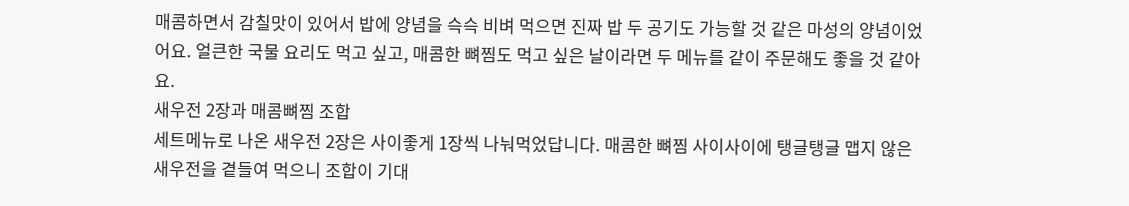매콤하면서 감칠맛이 있어서 밥에 양념을 슥슥 비벼 먹으면 진짜 밥 두 공기도 가능할 것 같은 마성의 양념이었어요. 얼큰한 국물 요리도 먹고 싶고, 매콤한 뼈찜도 먹고 싶은 날이라면 두 메뉴를 같이 주문해도 좋을 것 같아요.
새우전 2장과 매콤뼈찜 조합
세트메뉴로 나온 새우전 2장은 사이좋게 1장씩 나눠먹었답니다. 매콤한 뼈찜 사이사이에 탱글탱글 맵지 않은 새우전을 곁들여 먹으니 조합이 기대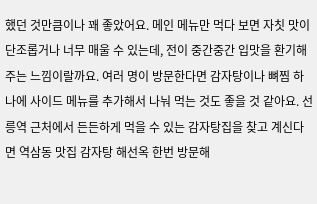했던 것만큼이나 꽤 좋았어요. 메인 메뉴만 먹다 보면 자칫 맛이 단조롭거나 너무 매울 수 있는데, 전이 중간중간 입맛을 환기해주는 느낌이랄까요. 여러 명이 방문한다면 감자탕이나 뼈찜 하나에 사이드 메뉴를 추가해서 나눠 먹는 것도 좋을 것 같아요. 선릉역 근처에서 든든하게 먹을 수 있는 감자탕집을 찾고 계신다면 역삼동 맛집 감자탕 해선옥 한번 방문해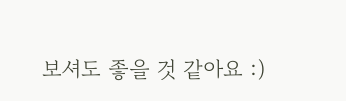보셔도 좋을 것 같아요 :)